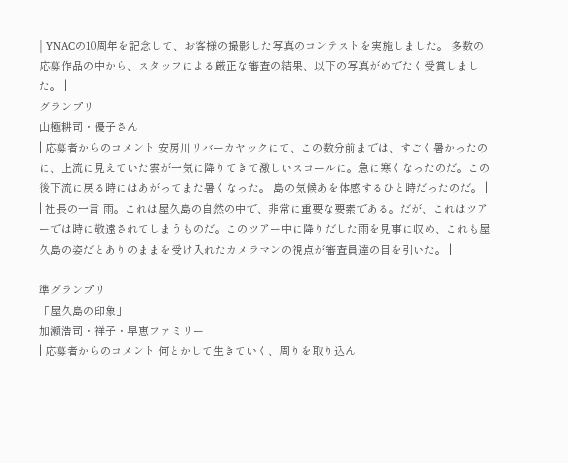| YNACの10周年を記念して、お客様の撮影した写真のコンテストを実施しました。 多数の応募作品の中から、スタッフによる厳正な審査の結果、以下の写真がめでたく受賞しました。 |
グランプリ
山極耕司・優子さん
| 応募者からのコメント 安房川リバーカヤックにて、この数分前までは、すごく暑かったのに、上流に見えていた雲が一気に降りてきて激しいスコールに。急に寒くなったのだ。この後下流に戻る時にはあがってまた暑くなった。 島の気候あを体感するひと時だったのだ。 |
| 社長の一言 雨。これは屋久島の自然の中で、非常に重要な要素である。だが、これはツアーでは時に敬遠されてしまうものだ。このツアー中に降りだした雨を見事に収め、これも屋久島の姿だとありのままを受け入れたカメラマンの視点が審査員達の目を引いた。 |

準グランプリ
「屋久島の印象」
加瀬浩司・祥子・早恵ファミリー
| 応募者からのコメント 何とかして生きていく、周りを取り込ん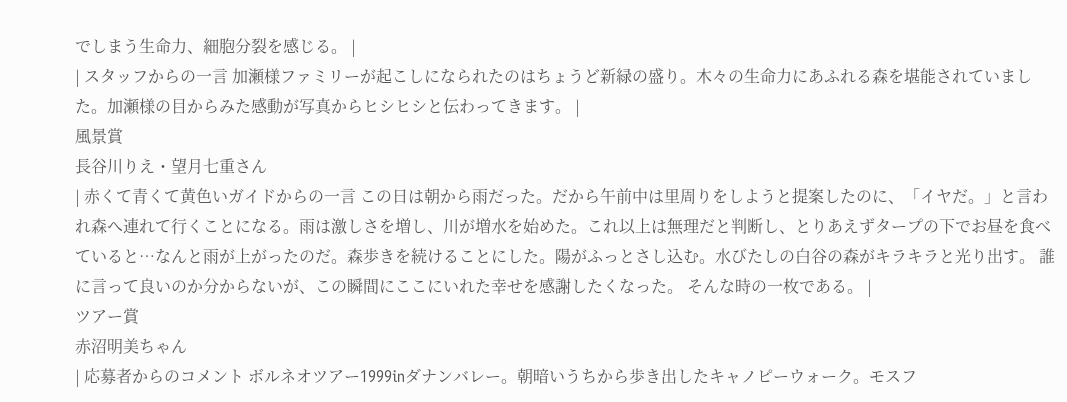でしまう生命力、細胞分裂を感じる。 |
| スタッフからの一言 加瀬様ファミリーが起こしになられたのはちょうど新緑の盛り。木々の生命力にあふれる森を堪能されていました。加瀬様の目からみた感動が写真からヒシヒシと伝わってきます。 |
風景賞
長谷川りえ・望月七重さん
| 赤くて青くて黄色いガイドからの一言 この日は朝から雨だった。だから午前中は里周りをしようと提案したのに、「イヤだ。」と言われ森へ連れて行くことになる。雨は激しさを増し、川が増水を始めた。これ以上は無理だと判断し、とりあえずタープの下でお昼を食べていると…なんと雨が上がったのだ。森歩きを続けることにした。陽がふっとさし込む。水びたしの白谷の森がキラキラと光り出す。 誰に言って良いのか分からないが、この瞬間にここにいれた幸せを感謝したくなった。 そんな時の一枚である。 |
ツアー賞
赤沼明美ちゃん
| 応募者からのコメント ボルネオツアー1999inダナンバレー。朝暗いうちから歩き出したキャノピーウォーク。モスフ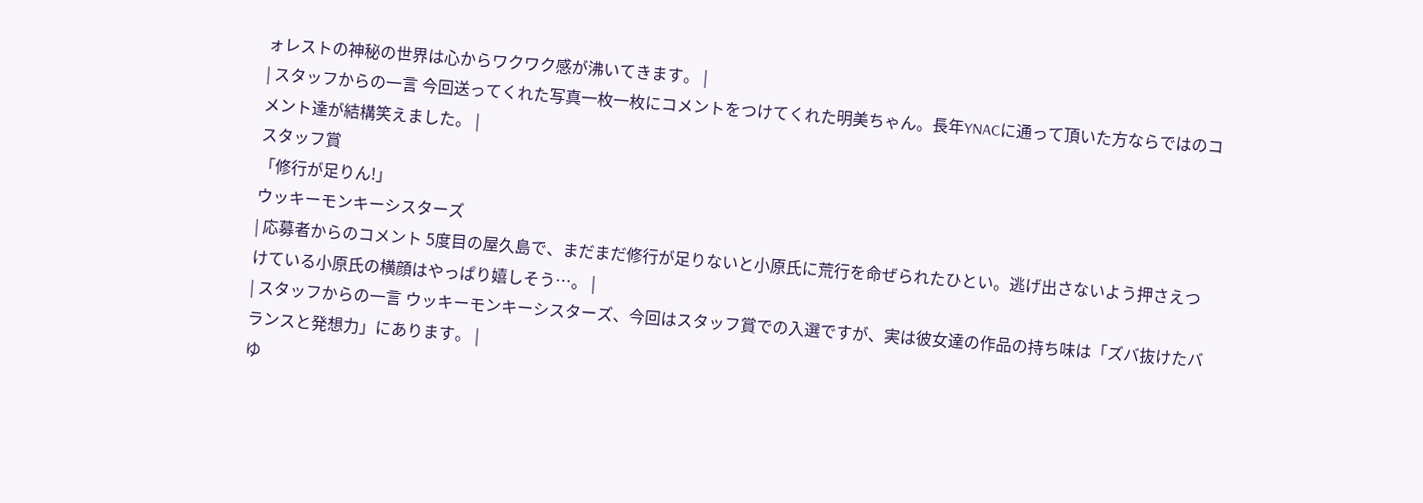ォレストの神秘の世界は心からワクワク感が沸いてきます。 |
| スタッフからの一言 今回送ってくれた写真一枚一枚にコメントをつけてくれた明美ちゃん。長年YNACに通って頂いた方ならではのコメント達が結構笑えました。 |
スタッフ賞
「修行が足りん!」
ウッキーモンキーシスターズ
| 応募者からのコメント 5度目の屋久島で、まだまだ修行が足りないと小原氏に荒行を命ぜられたひとい。逃げ出さないよう押さえつけている小原氏の横顔はやっぱり嬉しそう…。 |
| スタッフからの一言 ウッキーモンキーシスターズ、今回はスタッフ賞での入選ですが、実は彼女達の作品の持ち味は「ズバ抜けたバランスと発想力」にあります。 |
ゆ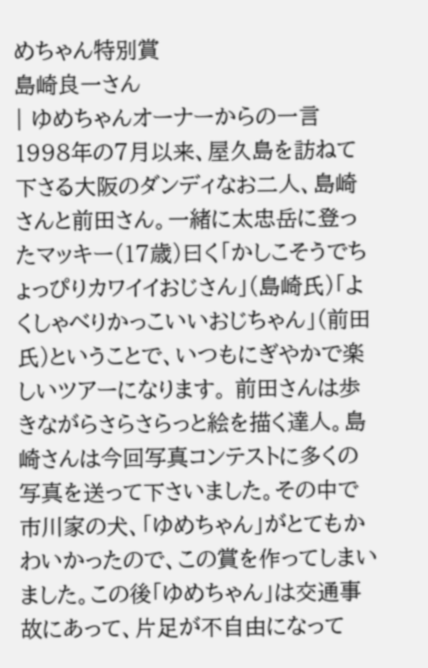めちゃん特別賞
島崎良一さん
| ゆめちゃんオーナーからの一言 1998年の7月以来、屋久島を訪ねて下さる大阪のダンディなお二人、島崎さんと前田さん。一緒に太忠岳に登ったマッキー(17歳)曰く「かしこそうでちょっぴりカワイイおじさん」(島崎氏)「よくしゃべりかっこいいおじちゃん」(前田氏)ということで、いつもにぎやかで楽しいツアーになります。 前田さんは歩きながらさらさらっと絵を描く達人。島崎さんは今回写真コンテストに多くの写真を送って下さいました。その中で市川家の犬、「ゆめちゃん」がとてもかわいかったので、この賞を作ってしまいました。この後「ゆめちゃん」は交通事故にあって、片足が不自由になって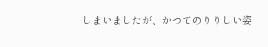しまいましたが、かつてのりりしい姿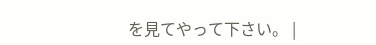を見てやって下さい。 |